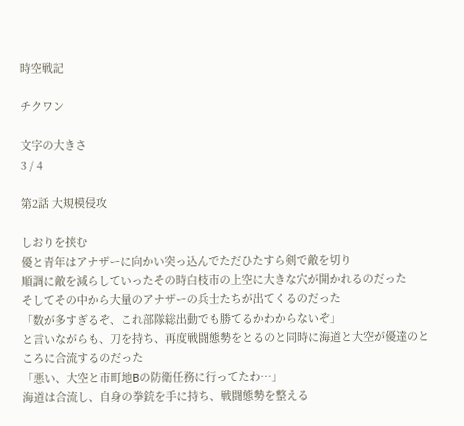時空戦記

チクワン

文字の大きさ
3 / 4

第2話 大規模侵攻

しおりを挟む
優と青年はアナザーに向かい突っ込んでただひたすら剣で敵を切り
順調に敵を減らしていったその時白枝市の上空に大きな穴が開かれるのだった
そしてその中から大量のアナザーの兵士たちが出てくるのだった
「数が多すぎるぞ、これ部隊総出動でも勝てるかわからないぞ」
と言いながらも、刀を持ち、再度戦闘態勢をとるのと同時に海道と大空が優達のところに合流するのだった
「悪い、大空と市町地Bの防衛任務に行ってたわ…」
海道は合流し、自身の拳銃を手に持ち、戦闘態勢を整える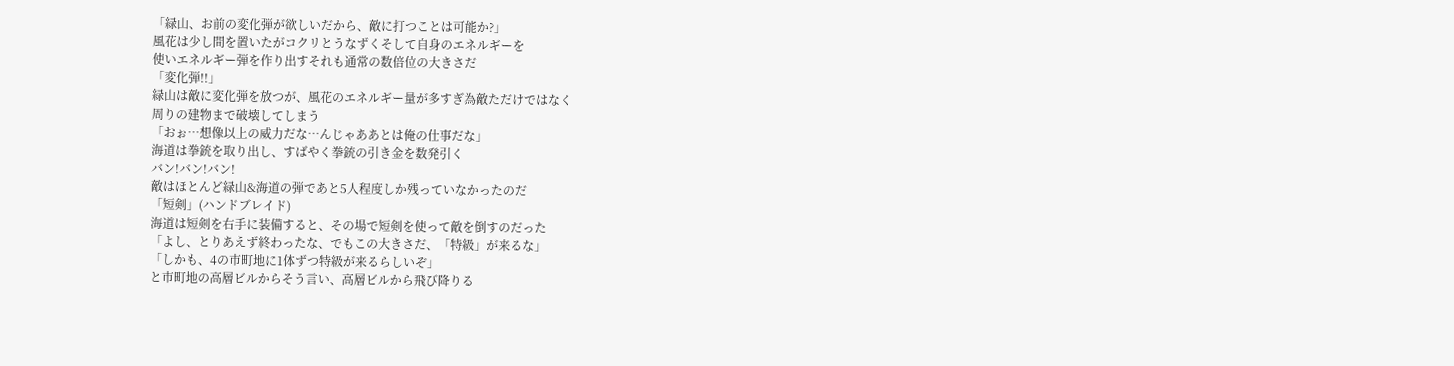「緑山、お前の変化弾が欲しいだから、敵に打つことは可能か?」
風花は少し間を置いたがコクリとうなずくそして自身のエネルギーを
使いエネルギー弾を作り出すそれも通常の数倍位の大きさだ
「変化弾!!」
緑山は敵に変化弾を放つが、風花のエネルギー量が多すぎ為敵ただけではなく
周りの建物まで破壊してしまう
「おぉ…想像以上の威力だな…んじゃああとは俺の仕事だな」
海道は拳銃を取り出し、すばやく拳銃の引き金を数発引く
バン!バン!バン!
敵はほとんど緑山&海道の弾であと5人程度しか残っていなかったのだ
「短剣」(ハンドブレイド)
海道は短剣を右手に装備すると、その場で短剣を使って敵を倒すのだった
「よし、とりあえず終わったな、でもこの大きさだ、「特級」が来るな」
「しかも、4の市町地に1体ずつ特級が来るらしいぞ」
と市町地の高層ビルからそう言い、高層ビルから飛び降りる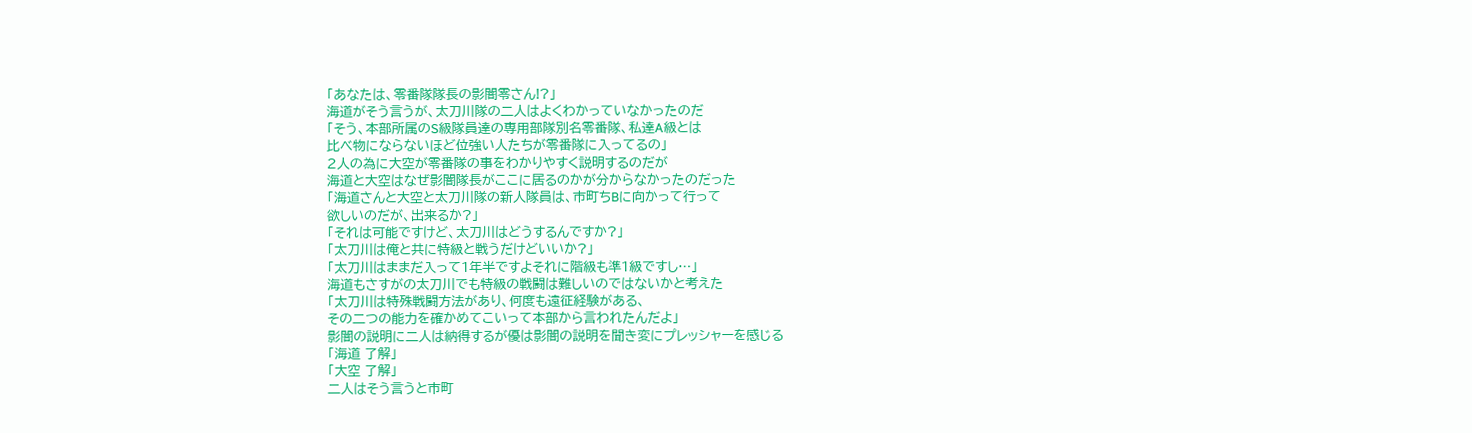「あなたは、零番隊隊長の影闇零さん!?」
海道がそう言うが、太刀川隊の二人はよくわかっていなかったのだ
「そう、本部所属のS級隊員達の専用部隊別名零番隊、私達A級とは
比べ物にならないほど位強い人たちが零番隊に入ってるの」
2人の為に大空が零番隊の事をわかりやすく説明するのだが
海道と大空はなぜ影闇隊長がここに居るのかが分からなかったのだった
「海道さんと大空と太刀川隊の新人隊員は、市町ちBに向かって行って
欲しいのだが、出来るか?」
「それは可能ですけど、太刀川はどうするんですか?」
「太刀川は俺と共に特級と戦うだけどいいか?」
「太刀川はままだ入って1年半ですよそれに階級も準1級ですし…」
海道もさすがの太刀川でも特級の戦闘は難しいのではないかと考えた
「太刀川は特殊戦闘方法があり、何度も遠征経験がある、
その二つの能力を確かめてこいって本部から言われたんだよ」
影闇の説明に二人は納得するが優は影闇の説明を聞き変にプレッシャーを感じる
「海道 了解」
「大空 了解」
二人はそう言うと市町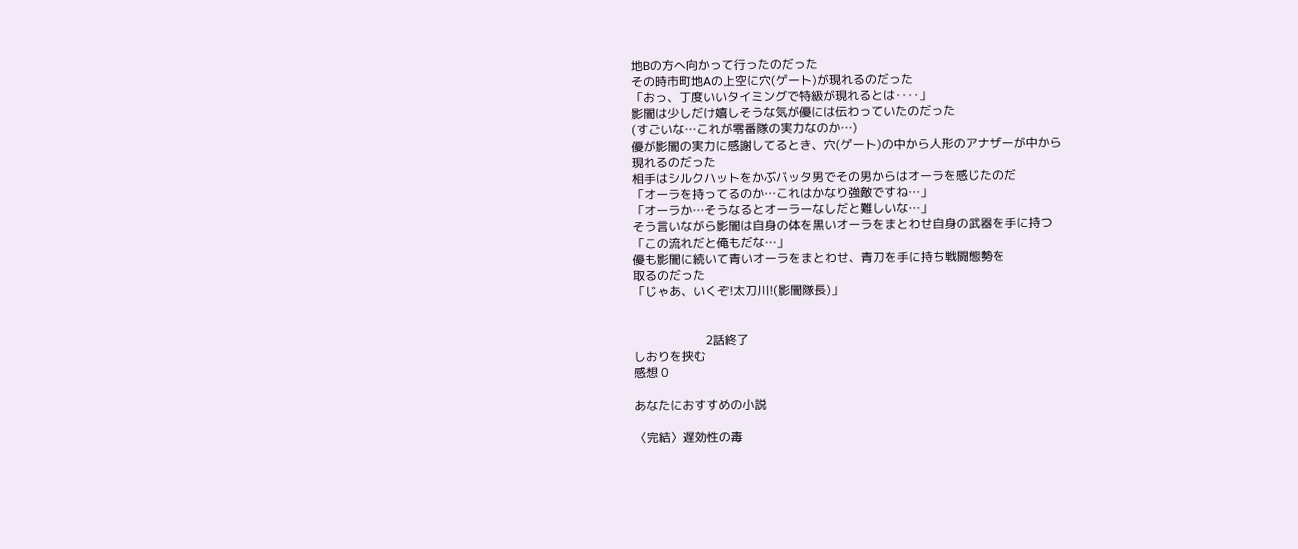地Bの方へ向かって行ったのだった
その時市町地Aの上空に穴(ゲート)が現れるのだった
「おっ、丁度いいタイミングで特級が現れるとは‥‥」
影闇は少しだけ嬉しそうな気が優には伝わっていたのだった
(すごいな…これが零番隊の実力なのか…)
優が影闇の実力に感謝してるとき、穴(ゲート)の中から人形のアナザーが中から
現れるのだった
相手はシルクハットをかぶバッタ男でその男からはオーラを感じたのだ
「オーラを持ってるのか…これはかなり強敵ですね…」
「オーラか…そうなるとオーラーなしだと難しいな…」
そう言いながら影闇は自身の体を黒いオーラをまとわせ自身の武器を手に持つ
「この流れだと俺もだな…」
優も影闇に続いて青いオーラをまとわせ、青刀を手に持ち戦闘態勢を
取るのだった
「じゃあ、いくぞ!太刀川!(影闇隊長)」


                        2話終了
しおりを挟む
感想 0

あなたにおすすめの小説

〈完結〉遅効性の毒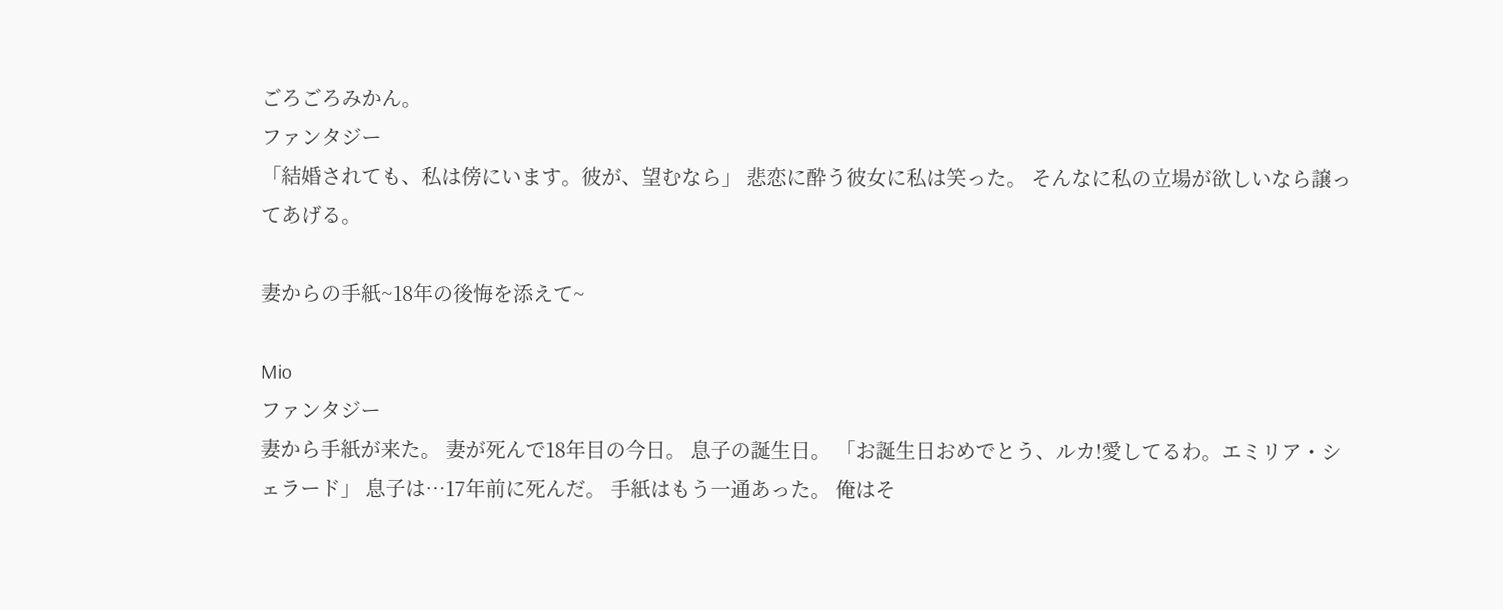ごろごろみかん。
ファンタジー
「結婚されても、私は傍にいます。彼が、望むなら」 悲恋に酔う彼女に私は笑った。 そんなに私の立場が欲しいなら譲ってあげる。

妻からの手紙~18年の後悔を添えて~

Mio
ファンタジー
妻から手紙が来た。 妻が死んで18年目の今日。 息子の誕生日。 「お誕生日おめでとう、ルカ!愛してるわ。エミリア・シェラード」 息子は…17年前に死んだ。 手紙はもう一通あった。 俺はそ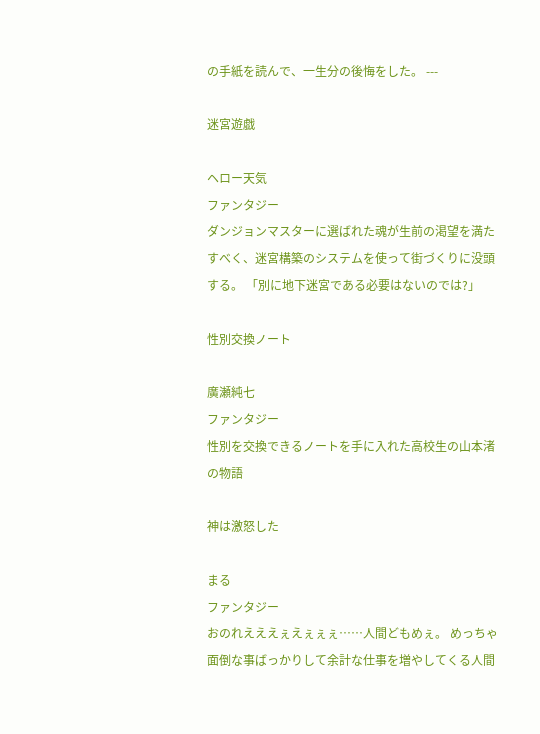の手紙を読んで、一生分の後悔をした。 ---

迷宮遊戯

ヘロー天気
ファンタジー
ダンジョンマスターに選ばれた魂が生前の渇望を満たすべく、迷宮構築のシステムを使って街づくりに没頭する。 「別に地下迷宮である必要はないのでは?」

性別交換ノート

廣瀬純七
ファンタジー
性別を交換できるノートを手に入れた高校生の山本渚の物語

神は激怒した

まる
ファンタジー
おのれえええぇえぇぇぇ……人間どもめぇ。 めっちゃ面倒な事ばっかりして余計な仕事を増やしてくる人間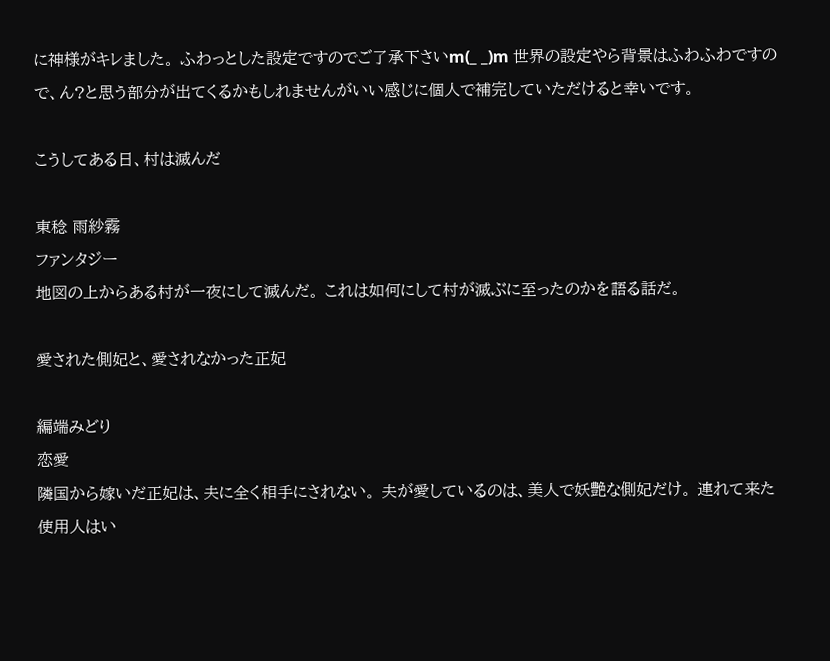に神様がキレました。 ふわっとした設定ですのでご了承下さいm(_ _)m 世界の設定やら背景はふわふわですので、ん?と思う部分が出てくるかもしれませんがいい感じに個人で補完していただけると幸いです。

こうしてある日、村は滅んだ

東稔 雨紗霧
ファンタジー
地図の上からある村が一夜にして滅んだ。 これは如何にして村が滅ぶに至ったのかを語る話だ。

愛された側妃と、愛されなかった正妃

編端みどり
恋愛
隣国から嫁いだ正妃は、夫に全く相手にされない。 夫が愛しているのは、美人で妖艶な側妃だけ。 連れて来た使用人はい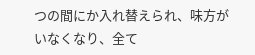つの間にか入れ替えられ、味方がいなくなり、全て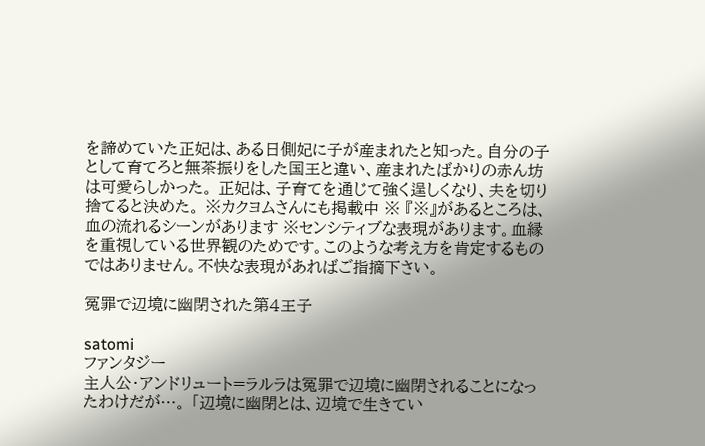を諦めていた正妃は、ある日側妃に子が産まれたと知った。自分の子として育てろと無茶振りをした国王と違い、産まれたばかりの赤ん坊は可愛らしかった。 正妃は、子育てを通じて強く逞しくなり、夫を切り捨てると決めた。 ※カクヨムさんにも掲載中 ※ 『※』があるところは、血の流れるシーンがあります ※センシティブな表現があります。血縁を重視している世界観のためです。このような考え方を肯定するものではありません。不快な表現があればご指摘下さい。

冤罪で辺境に幽閉された第4王子

satomi
ファンタジー
主人公・アンドリュート=ラルラは冤罪で辺境に幽閉されることになったわけだが…。 「辺境に幽閉とは、辺境で生きてい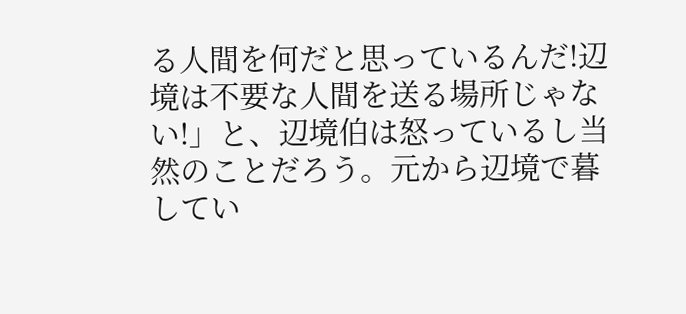る人間を何だと思っているんだ!辺境は不要な人間を送る場所じゃない!」と、辺境伯は怒っているし当然のことだろう。元から辺境で暮してい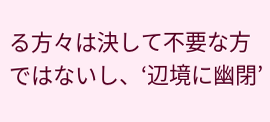る方々は決して不要な方ではないし、‘辺境に幽閉’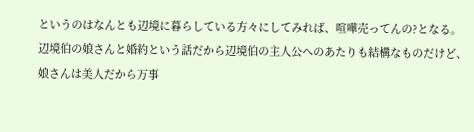というのはなんとも辺境に暮らしている方々にしてみれば、喧嘩売ってんの?となる。 辺境伯の娘さんと婚約という話だから辺境伯の主人公へのあたりも結構なものだけど、娘さんは美人だから万事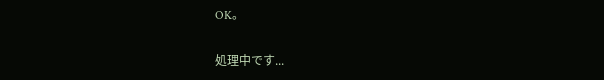OK。

処理中です...